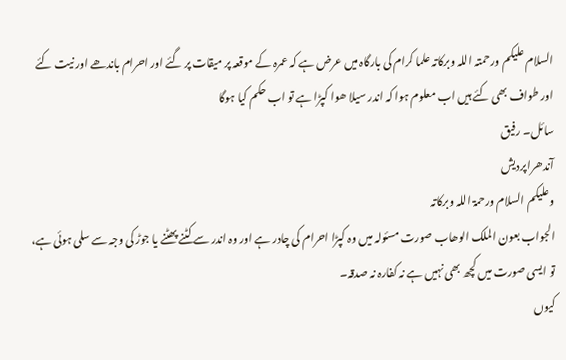السلام علیکم ورحمتہ اللہ وبرکاتہ علما کرام کی بارگاہ میں عرض ہے کہ عمرہ کے موقعہ پر میقات پر گئے اور احرام باندھے اور نیت کئے اور طواف بھی کئے ہیں اب معلوم ہوا کہ اندر سیلا ھوا کپڑا ہے تو اب حکم کیا ہوگا
سائل۔ رفیق
آندھراپردیش
وعلیکم السلام ورحمۃ اللہ وبرکاتہ
الجواب بعون الملک الوھاب صورت مسئولہ میں وہ کپڑا احرام کی چادر ہے اور وہ اندر سے کٹنے پھٹنے یا جوڑ کی وجہ سے سلی ہوئی ہے، تو ایسی صورت میں کچھ بھی نہیں ہے نہ کفارہ نہ صدقہ۔
کیوں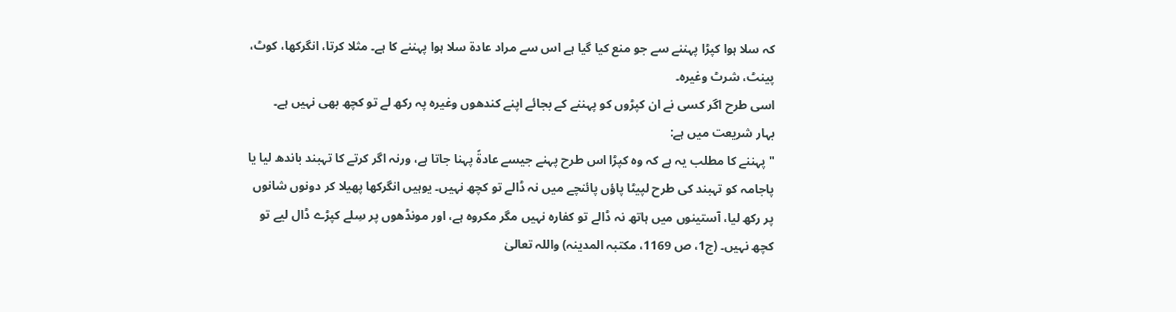کہ سلا ہوا کپڑا پہننے سے جو منع کیا گیا ہے اس سے مراد عادۃ سلا ہوا پہننے کا ہے۔ مثلا کرتا، انگرکھا، کوٹ، پینٹ، شرٹ وغیرہ۔
اسی طرح اگر کسی نے ان کپڑوں کو پہننے کے بجائے اپنے کندھوں وغیرہ پہ رکھ لے تو کچھ بھی نہیں ہے۔
بہار شریعت میں ہے:
"پہننے کا مطلب یہ ہے کہ وہ کپڑا اس طرح پہنے جیسے عادۃً پہنا جاتا ہے، ورنہ اگر کرتے کا تہبند باندھ لیا یا پاجامہ کو تہبند کی طرح لپیٹا پاؤں پائنچے میں نہ ڈالے تو کچھ نہیں۔ یوہیں انگرکھا پھیلا کر دونوں شانوں پر رکھ لیا، آستینوں میں ہاتھ نہ ڈالے تو کفارہ نہیں مگر مکروہ ہے، اور مونڈھوں پر سِلے کپڑے ڈال لیے تو کچھ نہیں۔ (ج1، ص 1169، مکتبہ المدینہ) واللہ تعالیٰ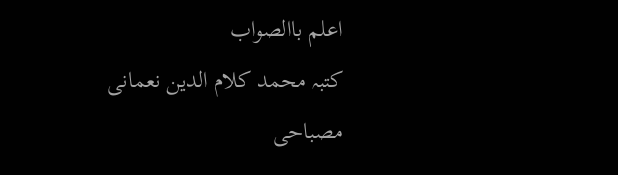اعلم باالصواب
کتبہ محمد کلام الدین نعمانی مصباحی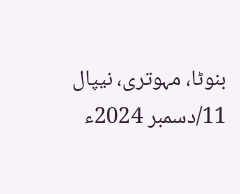بنوٹا، مہوتری، نیپال
11/دسمبر 2024ء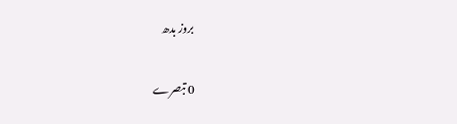بروز بدھ

0 تبصرے